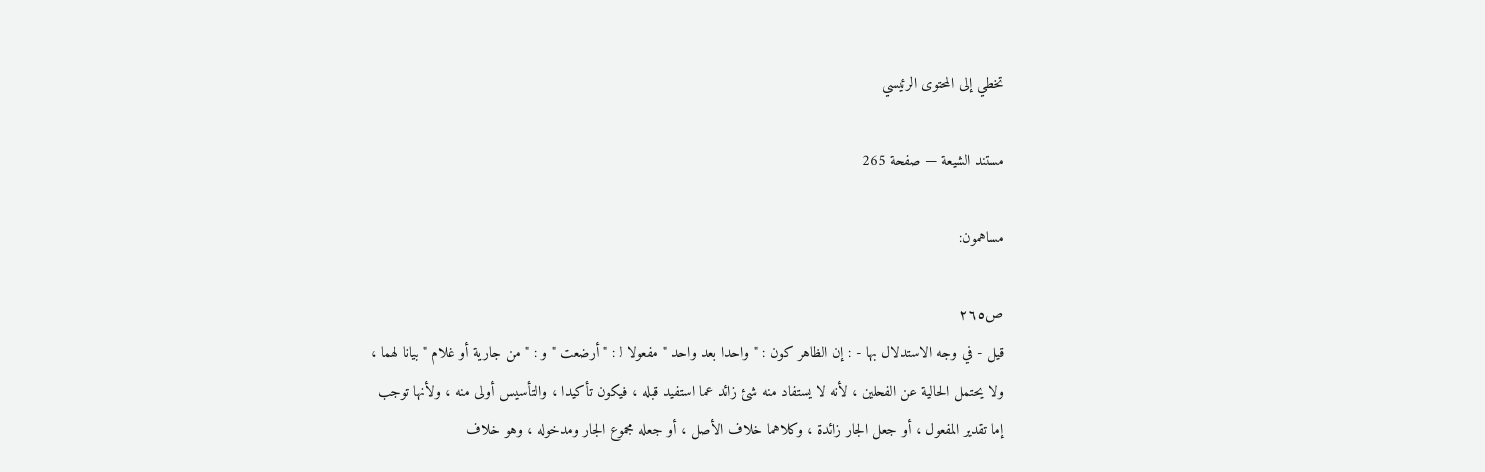تخطي إلى المحتوى الرئيسي

مستند الشيعة — صفحة 265

مساهمون:

ص٢٦٥
قيل - في وجه الاستدلال بها - : إن الظاهر كون : " واحدا بعد واحد " مفعولا ل‍ : " أرضعت " و : " من جارية أو غلام " بيانا لهما ، ولا يحتمل الحالية عن الفحلين ، لأنه لا يستفاد منه شئ زائد عما استفيد قبله ، فيكون تأكيدا ، والتأسيس أولى منه ، ولأنها توجب إما تقدير المفعول ، أو جعل الجار زائدة ، وكلاهما خلاف الأصل ، أو جعله مجموع الجار ومدخوله ، وهو خلاف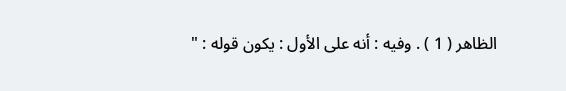الظاهر ( 1 ) . وفيه : أنه على الأول : يكون قوله : "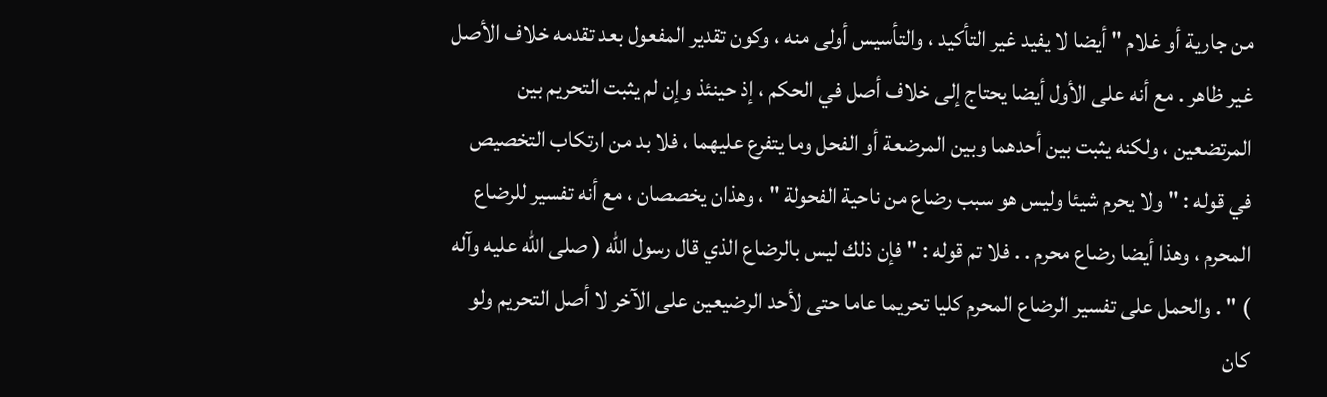من جارية أو غلام " أيضا لا يفيد غير التأكيد ، والتأسيس أولى منه ، وكون تقدير المفعول بعد تقدمه خلاف الأصل غير ظاهر . مع أنه على الأول أيضا يحتاج إلى خلاف أصل في الحكم ، إذ حينئذ وإن لم يثبت التحريم بين المرتضعين ، ولكنه يثبت بين أحدهما وبين المرضعة أو الفحل وما يتفرع عليهما ، فلا بد من ارتكاب التخصيص في قوله : " ولا يحرم شيئا وليس هو سبب رضاع من ناحية الفحولة " ، وهذان يخصصان ، مع أنه تفسير للرضاع المحرم ، وهذا أيضا رضاع محرم . . فلا تم قوله : " فإن ذلك ليس بالرضاع الذي قال رسول الله ( صلى الله عليه وآله ) " . والحمل على تفسير الرضاع المحرم كليا تحريما عاما حتى لأحد الرضيعين على الآخر لا أصل التحريم ولو كان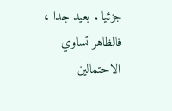جزئيا . بعيد جدا ، فالظاهر تساوي الاحتمالين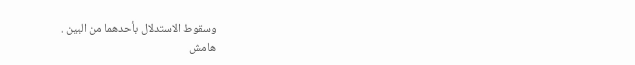وسقوط الاستدلال بأحدهما من البين .
هامش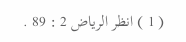( 1 ) انظر الرياض 2 : 89 .